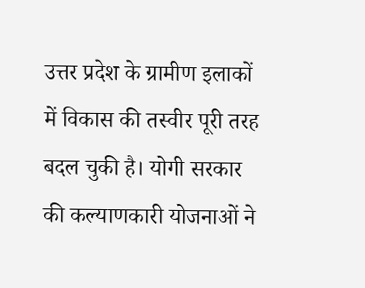उत्तर प्रदेश के ग्रामीण इलाकों में विकास की तस्वीर पूरी तरह बदल चुकी है। योगी सरकार की कल्याणकारी योजनाओं ने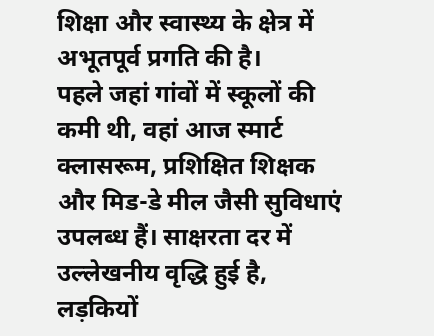शिक्षा और स्वास्थ्य के क्षेत्र में अभूतपूर्व प्रगति की है।
पहले जहां गांवों में स्कूलों की कमी थी, वहां आज स्मार्ट क्लासरूम, प्रशिक्षित शिक्षक और मिड-डे मील जैसी सुविधाएं उपलब्ध हैं। साक्षरता दर में उल्लेखनीय वृद्धि हुई है, लड़कियों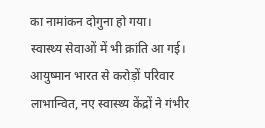का नामांकन दोगुना हो गया।
स्वास्थ्य सेवाओं में भी क्रांति आ गई। आयुष्मान भारत से करोड़ों परिवार लाभान्वित, नए स्वास्थ्य केंद्रों ने गंभीर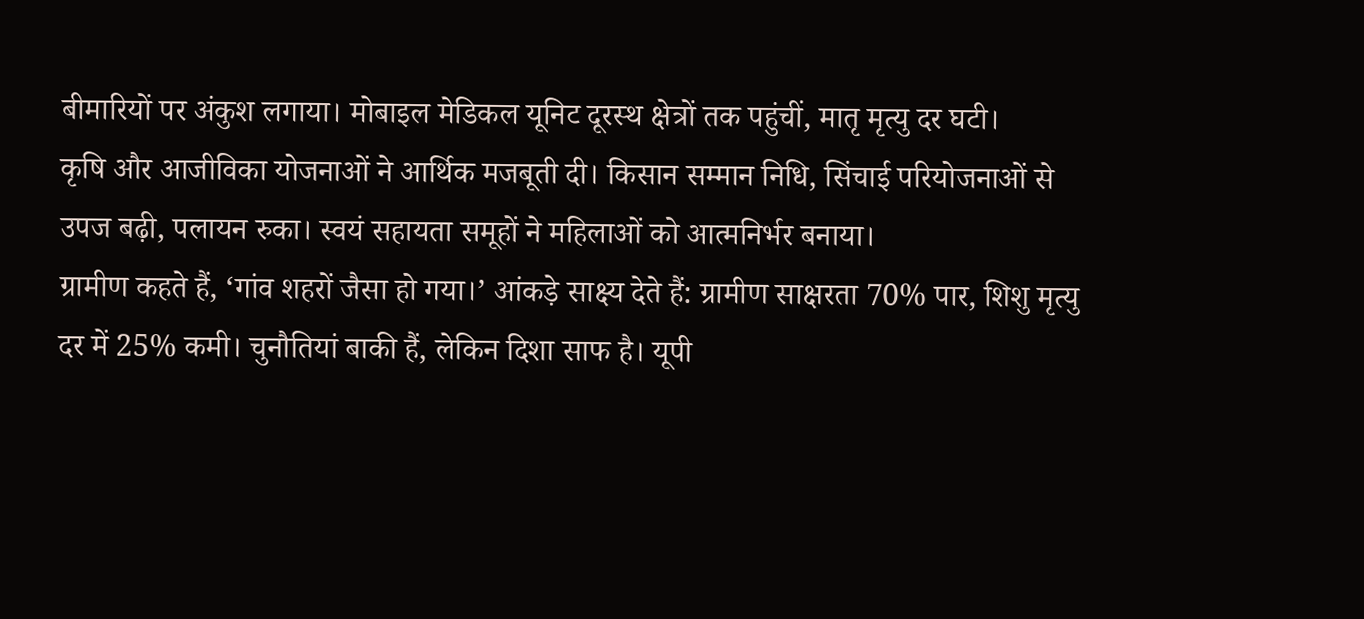बीमारियों पर अंकुश लगाया। मोबाइल मेडिकल यूनिट दूरस्थ क्षेत्रों तक पहुंचीं, मातृ मृत्यु दर घटी।
कृषि और आजीविका योजनाओं ने आर्थिक मजबूती दी। किसान सम्मान निधि, सिंचाई परियोजनाओं से उपज बढ़ी, पलायन रुका। स्वयं सहायता समूहों ने महिलाओं को आत्मनिर्भर बनाया।
ग्रामीण कहते हैं, ‘गांव शहरों जैसा हो गया।’ आंकड़े साक्ष्य देते हैं: ग्रामीण साक्षरता 70% पार, शिशु मृत्यु दर में 25% कमी। चुनौतियां बाकी हैं, लेकिन दिशा साफ है। यूपी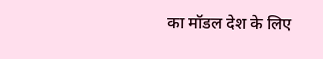का मॉडल देश के लिए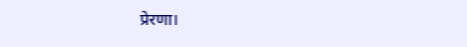प्रेरणा।